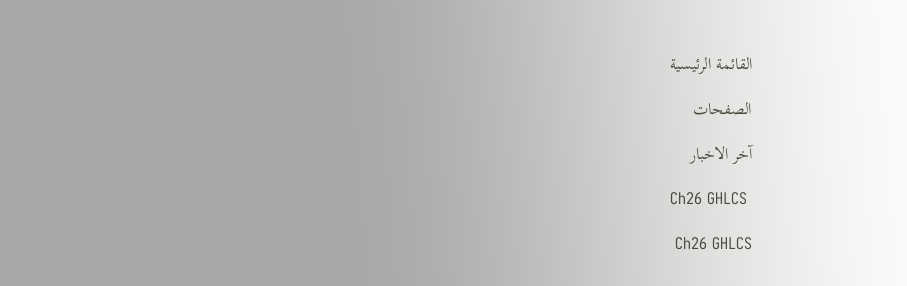القائمة الرئيسية

الصفحات

آخر الاخبار

Ch26 GHLCS

 Ch26 GHLCS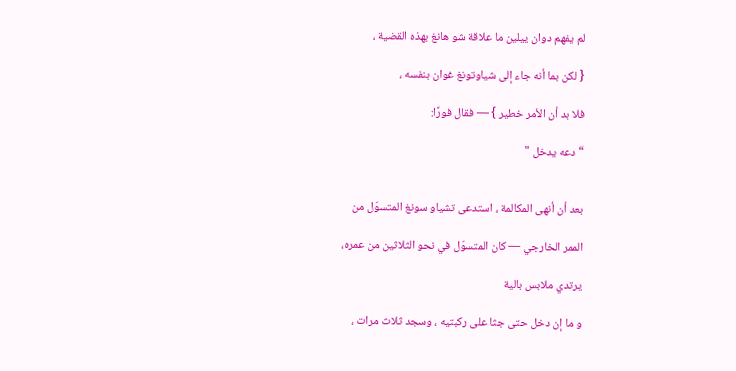لم يفهم دوان ييلين ما علاقة شو هانغ بهذه القضية ،

{ لكن بما أنه جاء إلى شياوتونغ غوان بنفسه ،

فلا بد أن الأمر خطير } — فقال فورًا:

“ دعه يدخل "


بعد أن أنهى المكالمة ، استدعى تشياو سونغ المتسوّل من

الممر الخارجي — كان المتسوّل في نحو الثلاثين من عمره،

يرتدي ملابس بالية

و ما إن دخل حتى جثا على ركبتيه ، وسجد ثلاث مرات ،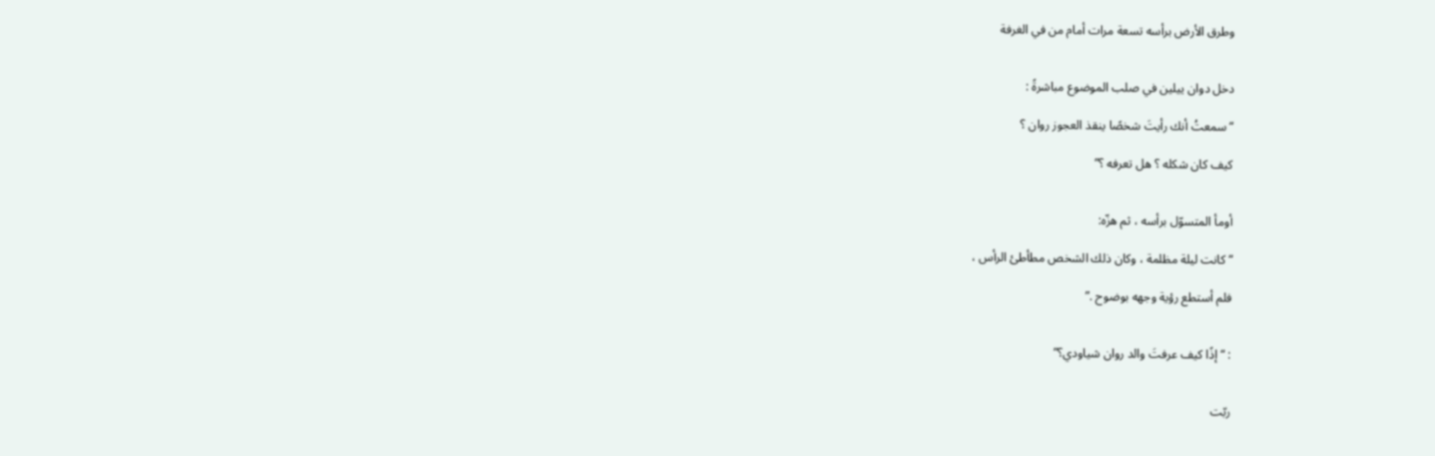وطرق الأرض برأسه تسعة مرات أمام من في الغرفة


دخل دوان ييلين في صلب الموضوع مباشرةً :

“ سمعتُ أنك رأيتَ شخصًا ينقذ العجوز روان ؟

كيف كان شكله ؟ هل تعرفه ؟”


أومأ المتسوّل برأسه ، ثم هزّه:

“ كانت ليلة مظلمة ، وكان ذلك الشخص مطأطئ الرأس ،

فلم أستطع رؤية وجهه بوضوح .”


: “ إذًا كيف عرفتَ والد روان شياودي؟”


ربّت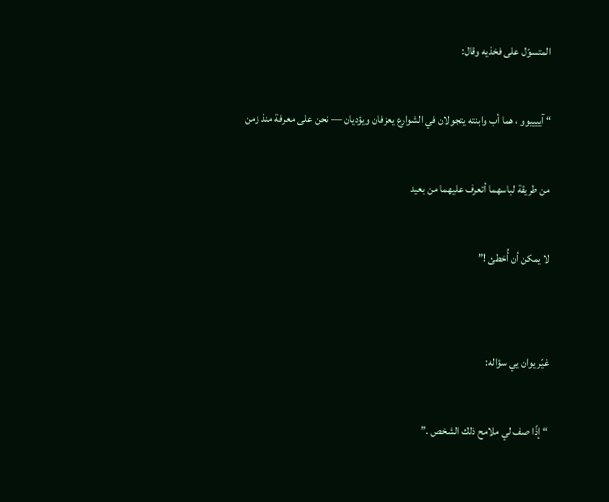المتسوّل على فخذيه وقال:

“ آييييوو ، هما أب وابنته يتجولان في الشوارع يعزفان ويؤديان — نحن على معرفة منذ زمن

من طريقة لباسهما أتعرف عليهما من بعيد

لا يمكن أن أُخطئ !”


غيّر يوان يي سؤاله:

“ إذًا صف لي ملامح ذلك الشخص .”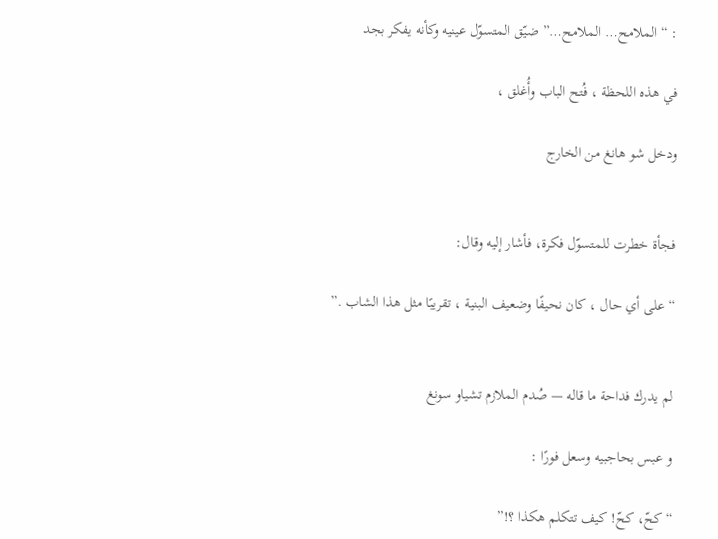: “ الملامح… الملامح…” ضيّق المتسوّل عينيه وكأنه يفكر بجد

في هذه اللحظة ، فُتح الباب وأُغلق ،

ودخل شو هانغ من الخارج


فجأة خطرت للمتسوّل فكرة، فأشار إليه وقال:

“ على أي حال ، كان نحيفًا وضعيف البنية ، تقريبًا مثل هذا الشاب .”


لم يدرك فداحة ما قاله — صُدم الملازم تشياو سونغ

و عبس بحاجبيه وسعل فورًا :

“ كحّ، كحّ! كيف تتكلم هكذا ؟!”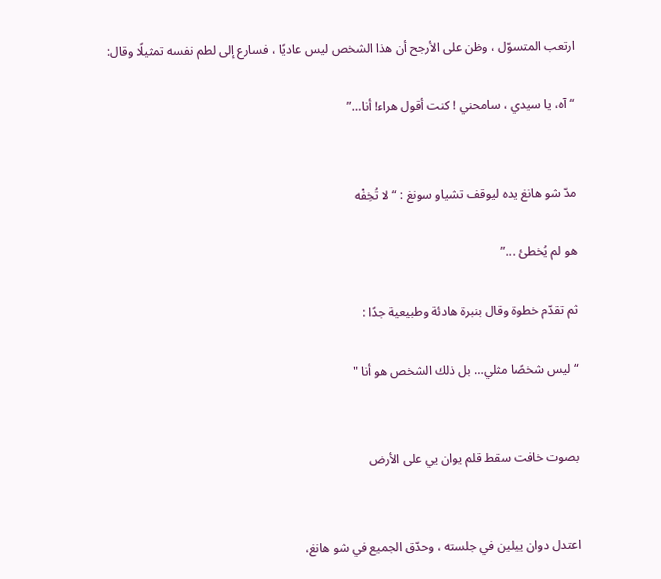ارتعب المتسوّل ، وظن على الأرجح أن هذا الشخص ليس عاديًا ، فسارع إلى لطم نفسه تمثيلًا وقال:

“ آه، يا سيدي ، سامحني ! كنت أقول هراء! أنا…”


مدّ شو هانغ يده ليوقف تشياو سونغ : “ لا تُخِفْه

هو لم يُخطئ ...”

ثم تقدّم خطوة وقال بنبرة هادئة وطبيعية جدًا :

“ ليس شخصًا مثلي… بل ذلك الشخص هو أنا "


بصوت خافت سقط قلم يوان يي على الأرض


اعتدل دوان ييلين في جلسته ، وحدّق الجميع في شو هانغ،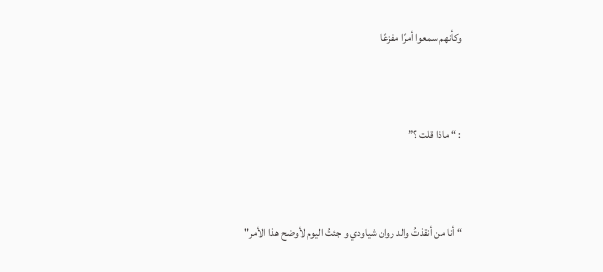وكأنهم سمعوا أمرًا مفزعًا


: “ ماذا قلت ؟”


“ أنا من أنقذتُ والد روان شياودي و جئتُ اليوم لأوضح هذا الأمر"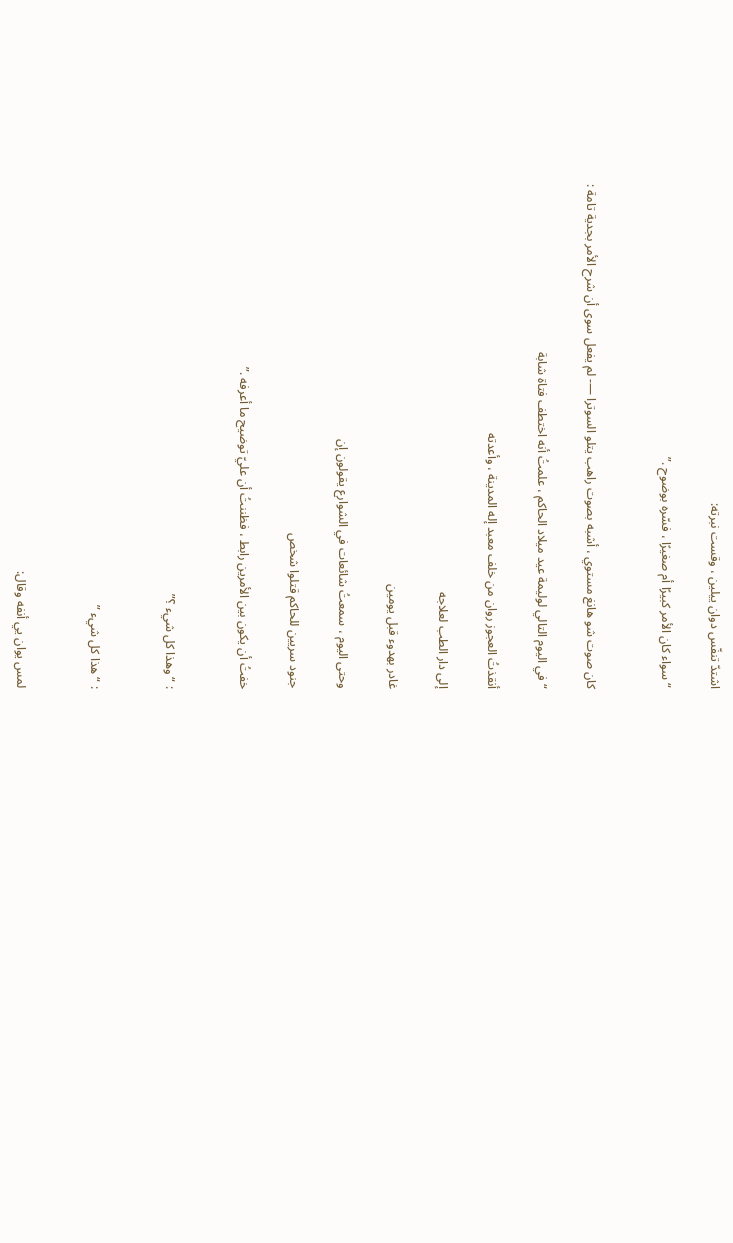اشتدّ تنفّس دوان ييلين ، وقست نبرته:

“ سواء كان الأمر كبيرًا أم صغيرًا ، فسّره بوضوح .”


كان صوت شو هانغ مستوي ، أشبه بصوت راهب يتلو السوترا —- لم يفعل سوى أن شرح الأمر بجدية تامة :

“ في اليوم التالي لوليمة عيد ميلاد الحاكم ، علمتُ أنه اختطف فتاة شابة

أنقذتُ العجوز روان من خلف معبد إله المدينة ، وأعدته

إلى دار الطب لعلاجه

غادر بهدوء قبل يومين

وحتى اليوم ، سمعتُ شائعات في الشوارع يقولون إن

جنود سريين للحاكم قتلوا شخص

خفتُ أن يكون بين الأمرين رابط ، فظننتُ أن عليّ توضيح ما أعرفه .”


: “ وهذا كل شيء ؟”


: “ هذا كل شيء ”


لمس يوان يي أنفه وقال: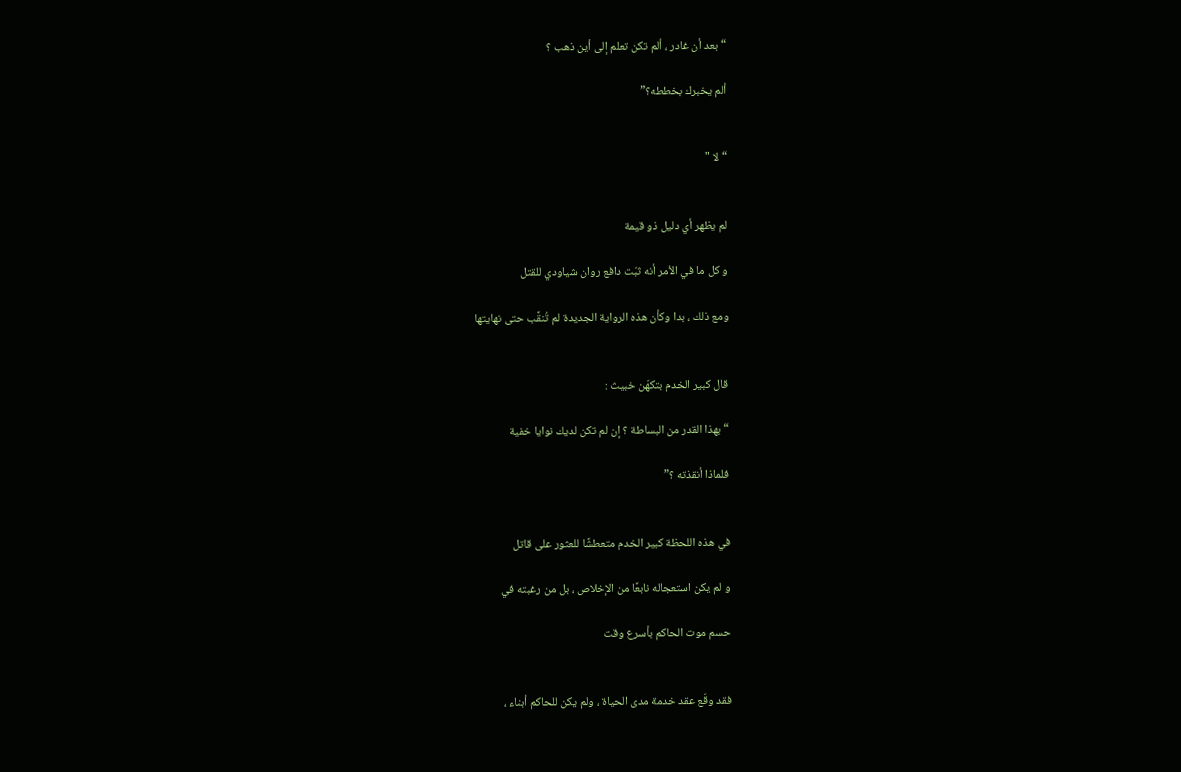“ بعد أن غادر ، ألم تكن تعلم إلى أين ذهب ؟

ألم يخبرك بخططه؟”


“ لا "


لم يظهر أي دليل ذو قيمة

و كل ما في الأمر أنه ثبّت دافع روان شياودي للقتل

ومع ذلك ، بدا وكأن هذه الرواية الجديدة لم تُنقَّب حتى نهايتها


قال كبير الخدم بتكهّن خبيث :

“ بهذا القدر من البساطة ؟ إن لم تكن لديك نوايا خفية

فلماذا أنقذته ؟”


في هذه اللحظة كبير الخدم متعطشًا للعثور على قاتل

و لم يكن استعجاله نابعًا من الإخلاص ، بل من رغبته في

حسم موت الحاكم بأسرع وقت


فقد وقّع عقد خدمة مدى الحياة ، ولم يكن للحاكم أبناء ،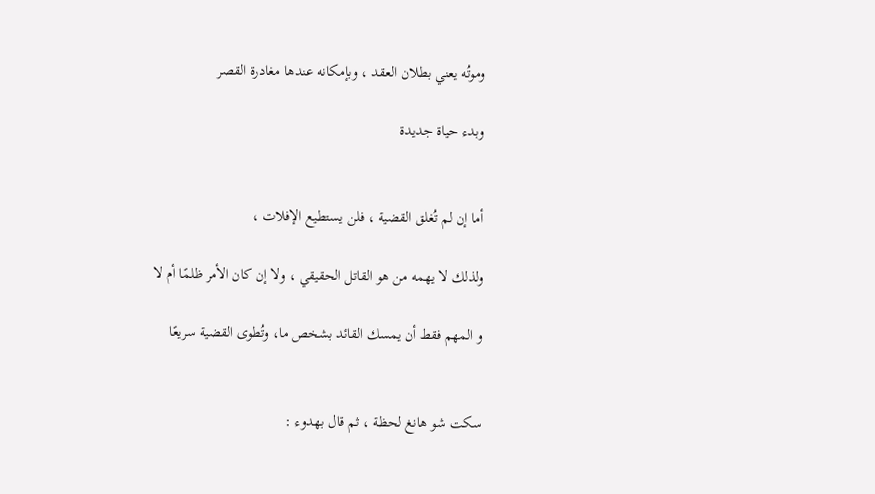وموتُه يعني بطلان العقد ، وبإمكانه عندها مغادرة القصر

وبدء حياة جديدة


أما إن لم تُغلق القضية ، فلن يستطيع الإفلات ،

ولذلك لا يهمه من هو القاتل الحقيقي ، ولا إن كان الأمر ظلمًا أم لا

و المهم فقط أن يمسك القائد بشخص ما، وتُطوى القضية سريعًا


سكت شو هانغ لحظة ، ثم قال بهدوء :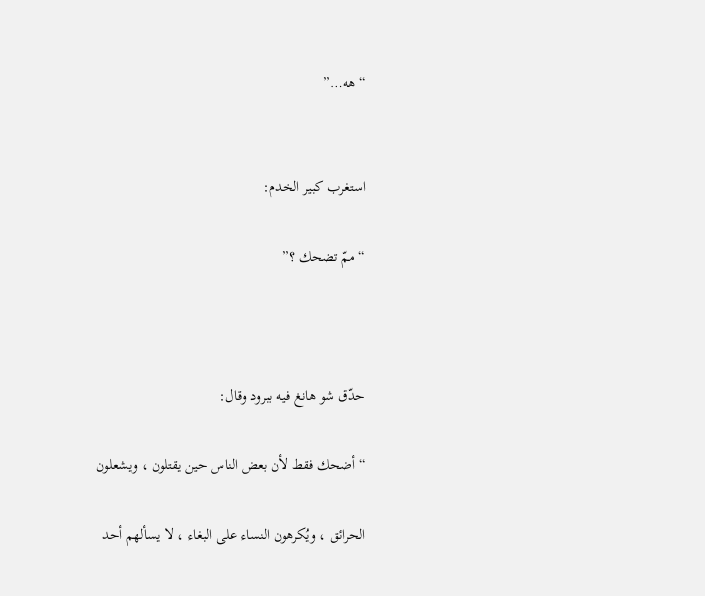“ هه…”


استغرب كبير الخدم:

“ ممّ تضحك ؟”



حدّق شو هانغ فيه ببرود وقال:

“ أضحك فقط لأن بعض الناس حين يقتلون ، ويشعلون

الحرائق ، ويُكرهون النساء على البغاء ، لا يسألهم أحد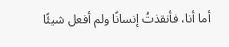أما أنا، فأنقذتُ إنسانًا ولم أفعل شيئًا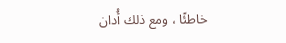خاطئًا ، ومع ذلك أُدان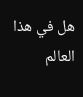هل في هذا العالم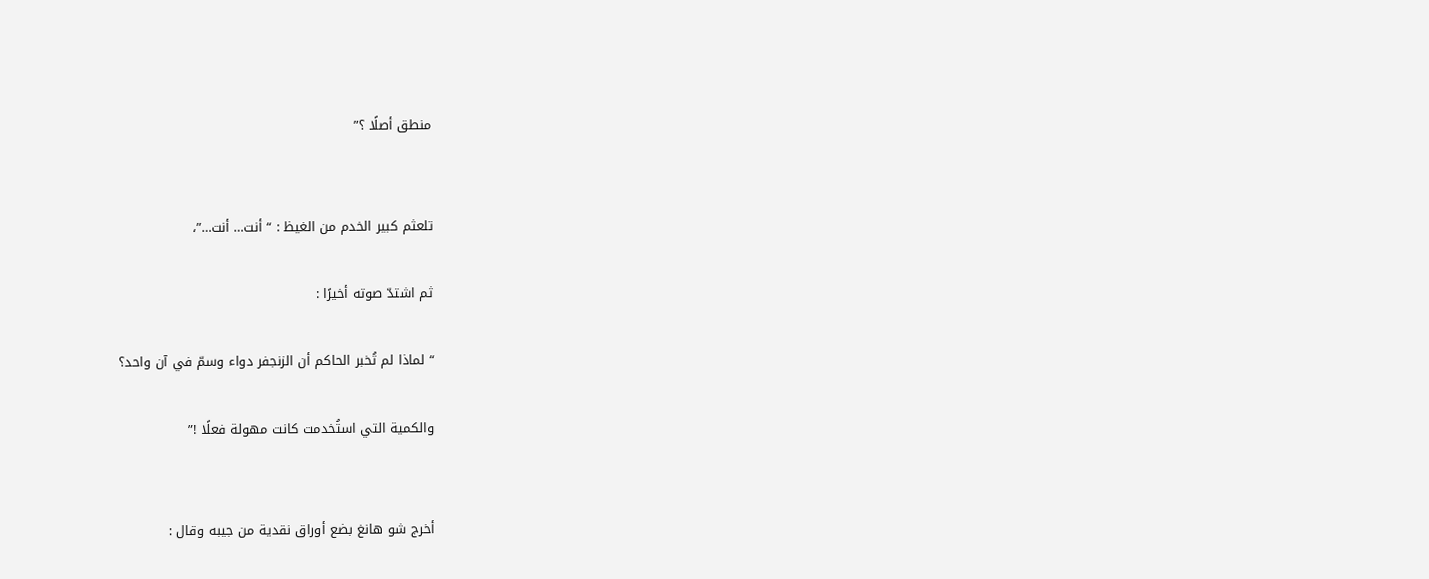منطق أصلًا ؟”


تلعثم كبير الخدم من الغيظ : “ أنت… أنت…”،

ثم اشتدّ صوته أخيرًا :

“ لماذا لم تُخبر الحاكم أن الزنجفر دواء وسمّ في آن واحد؟

والكمية التي استُخدمت كانت مهولة فعلًا !”


أخرج شو هانغ بضع أوراق نقدية من جيبه وقال :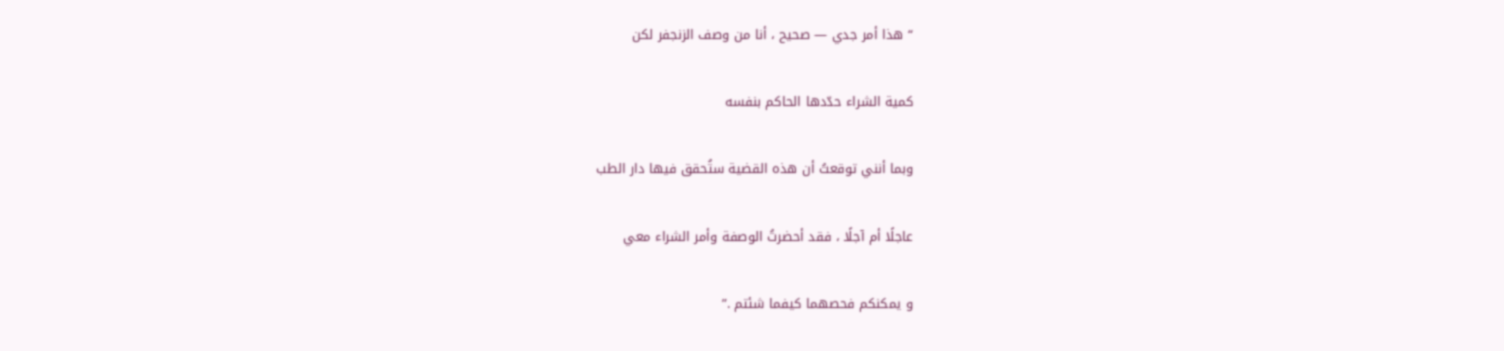“ هذا أمر جدي — صحيح ، أنا من وصف الزنجفر لكن

كمية الشراء حدّدها الحاكم بنفسه

وبما أنني توقعتُ أن هذه القضية ستُحقق فيها دار الطب

عاجلًا أم آجلًا ، فقد أحضرتُ الوصفة وأمر الشراء معي

و يمكنكم فحصهما كيفما شئتم .”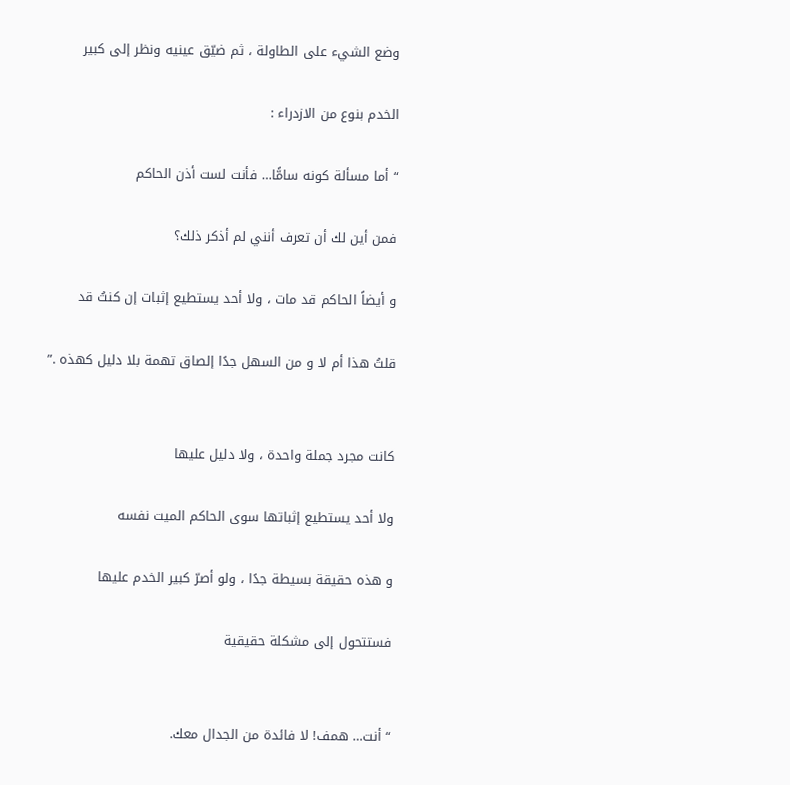وضع الشيء على الطاولة ، ثم ضيّق عينيه ونظر إلى كبير

الخدم بنوع من الازدراء :

“ أما مسألة كونه سامًّا… فأنت لست أذن الحاكم

فمن أين لك أن تعرف أنني لم أذكر ذلك؟

و أيضاً الحاكم قد مات ، ولا أحد يستطيع إثبات إن كنتُ قد

قلتُ هذا أم لا و من السهل جدًا إلصاق تهمة بلا دليل كهذه .”


كانت مجرد جملة واحدة ، ولا دليل عليها

ولا أحد يستطيع إثباتها سوى الحاكم الميت نفسه

و هذه حقيقة بسيطة جدًا ، ولو أصرّ كبير الخدم عليها

فستتحول إلى مشكلة حقيقية


“ أنت… همف! لا فائدة من الجدال معك.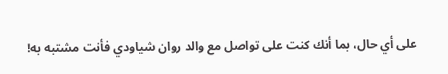على أي حال، بما أنك كنت على تواصل مع والد روان شياودي فأنت مشتبه به!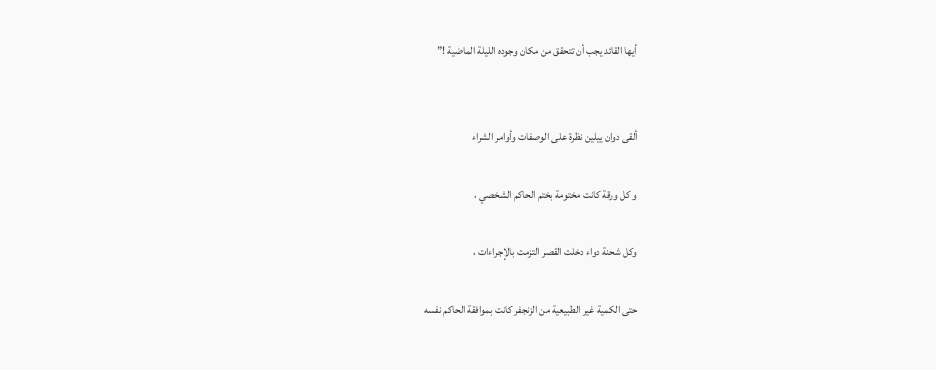أيها القائد يجب أن تتحقق من مكان وجوده الليلة الماضية !”


ألقى دوان ييلين نظرة على الوصفات وأوامر الشراء

و كل ورقة كانت مختومة بختم الحاكم الشخصي ،

وكل شحنة دواء دخلت القصر التزمت بالإجراءات ،

حتى الكمية غير الطبيعية من الزنجفر كانت بموافقة الحاكم نفسه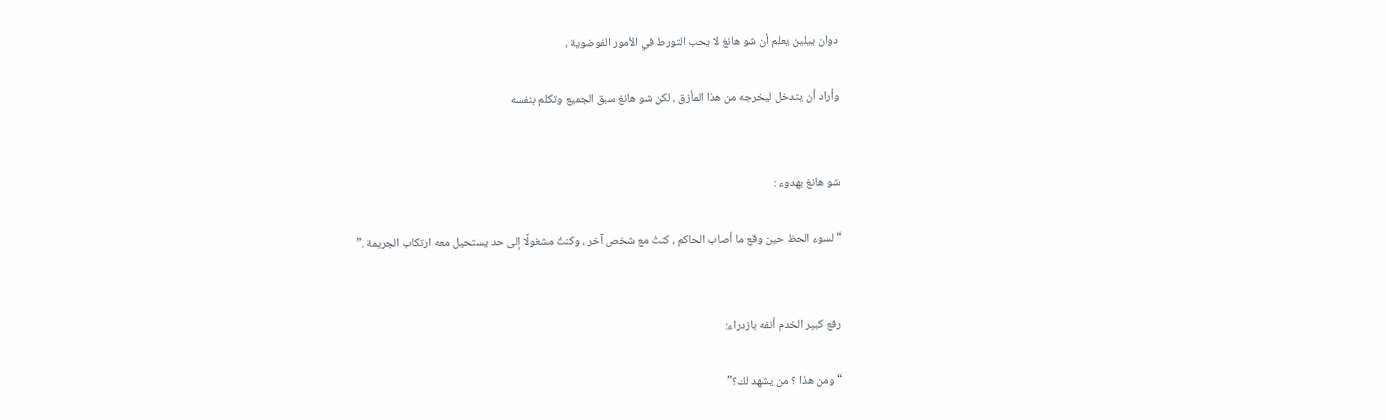دوان ييلين يعلم أن شو هانغ لا يحب التورط في الأمور الفوضوية ،

وأراد أن يتدخل ليخرجه من هذا المأزق ، لكن شو هانغ سبق الجميع وتكلم بنفسه


شو هانغ بهدوء :

“ لسوء الحظ حين وقع ما أصاب الحاكم ، كنتُ مع شخص آخر ، وكنتُ مشغولًا إلى حد يستحيل معه ارتكاب الجريمة .”


رفع كبير الخدم أنفه بازدراء:

“ ومن هذا ؟ من يشهد لك؟”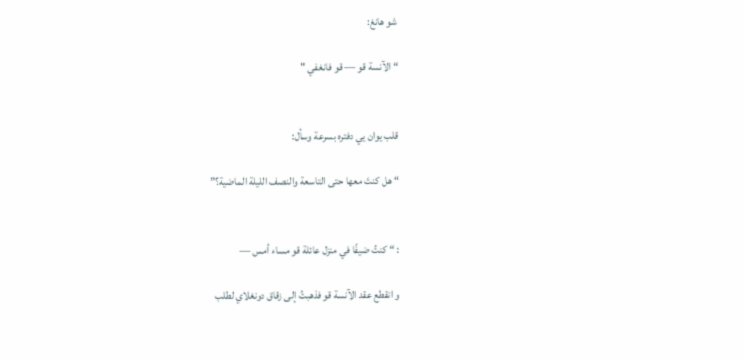شو هانغ:

“ الآنسة قو — قو فانغفي "


قلب يوان يي دفتره بسرعة وسأل:

“ هل كنتَ معها حتى التاسعة والنصف الليلة الماضية؟”


: “ كنتُ ضيفًا في منزل عائلة قو مساء أمس —

و انقطع عقد الآنسة قو فذهبتُ إلى زقاق دونغلاي لطلب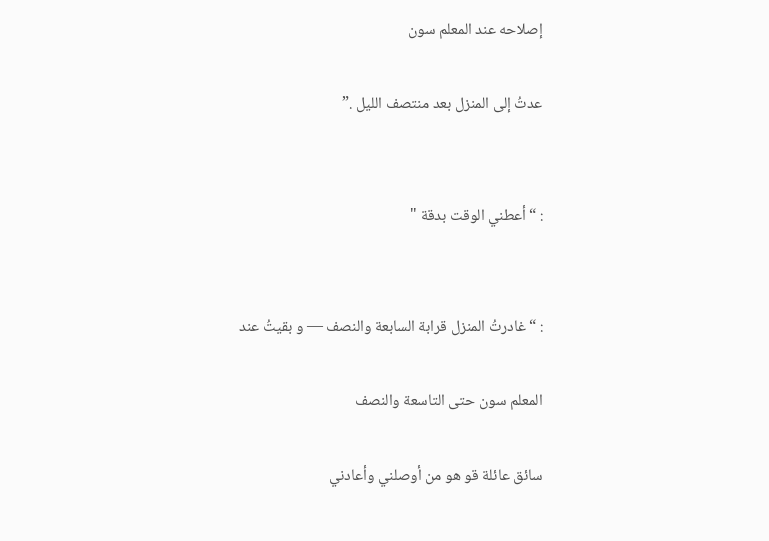إصلاحه عند المعلم سون

عدتُ إلى المنزل بعد منتصف الليل .”


: “ أعطني الوقت بدقة "


: “ غادرتُ المنزل قرابة السابعة والنصف — و بقيتُ عند

المعلم سون حتى التاسعة والنصف

سائق عائلة قو هو من أوصلني وأعادني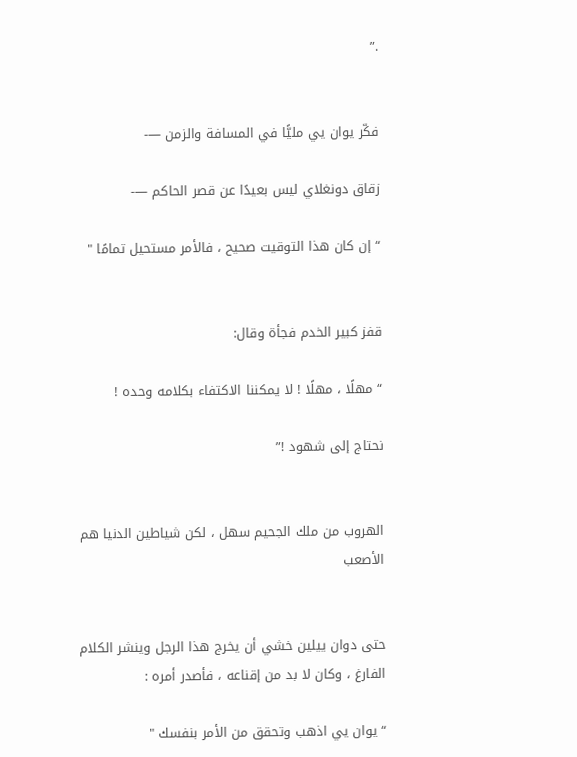.”


فكّر يوان يي مليًّا في المسافة والزمن —-

زقاق دونغلاي ليس بعيدًا عن قصر الحاكم —-

“ إن كان هذا التوقيت صحيح ، فالأمر مستحيل تمامًا "


قفز كبير الخدم فجأة وقال:

“ مهلًا ، مهلًا ! لا يمكننا الاكتفاء بكلامه وحده !

نحتاج إلى شهود !”


الهروب من ملك الجحيم سهل ، لكن شياطين الدنيا هم الأصعب


حتى دوان ييلين خشي أن يخرج هذا الرجل وينشر الكلام الفارغ ، وكان لا بد من إقناعه ، فأصدر أمره :

“ يوان يي اذهب وتحقق من الأمر بنفسك "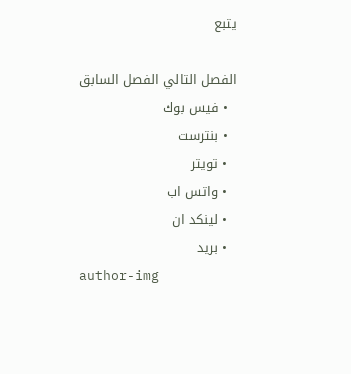يتبع

الفصل التالي الفصل السابق
  • فيس بوك
  • بنترست
  • تويتر
  • واتس اب
  • لينكد ان
  • بريد
author-img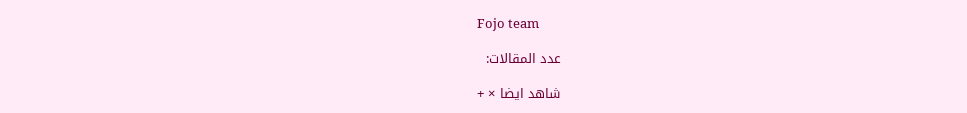Fojo team

عدد المقالات:

شاهد ايضا × +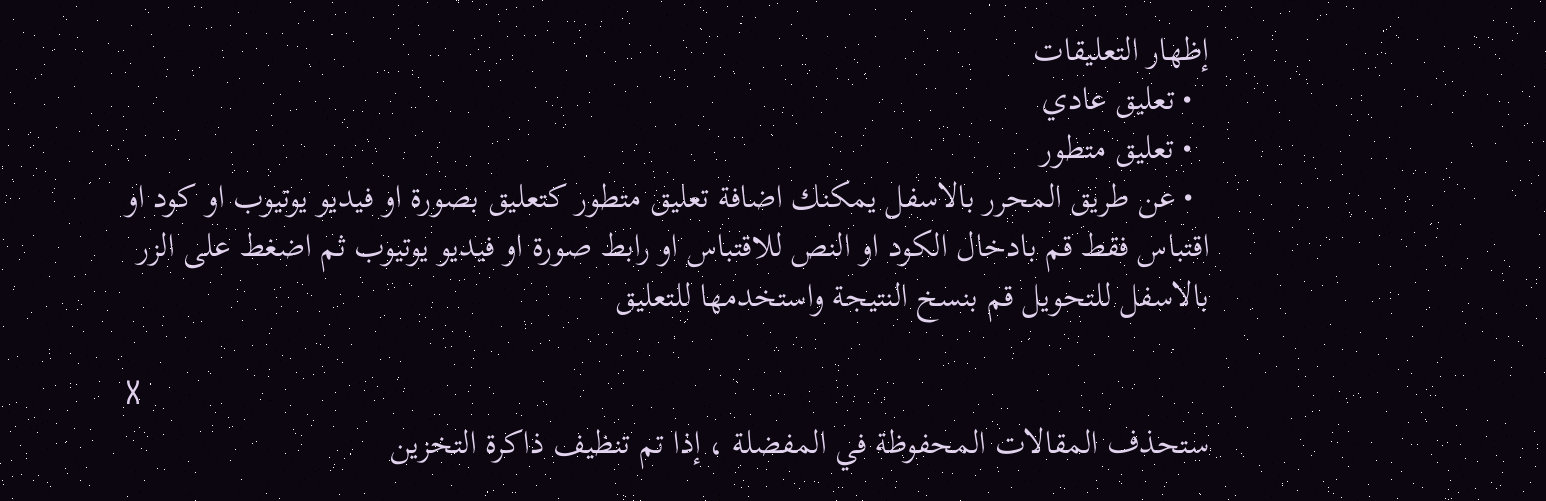إظهار التعليقات
  • تعليق عادي
  • تعليق متطور
  • عن طريق المحرر بالاسفل يمكنك اضافة تعليق متطور كتعليق بصورة او فيديو يوتيوب او كود او اقتباس فقط قم بادخال الكود او النص للاقتباس او رابط صورة او فيديو يوتيوب ثم اضغط على الزر بالاسفل للتحويل قم بنسخ النتيجة واستخدمها للتعليق

X
ستحذف المقالات المحفوظة في المفضلة ، إذا تم تنظيف ذاكرة التخزين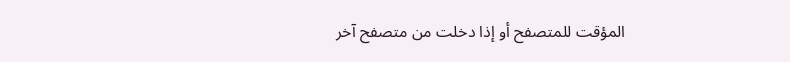المؤقت للمتصفح أو إذا دخلت من متصفح آخر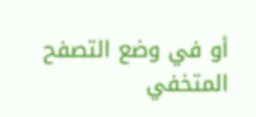أو في وضع التصفح المتخفي